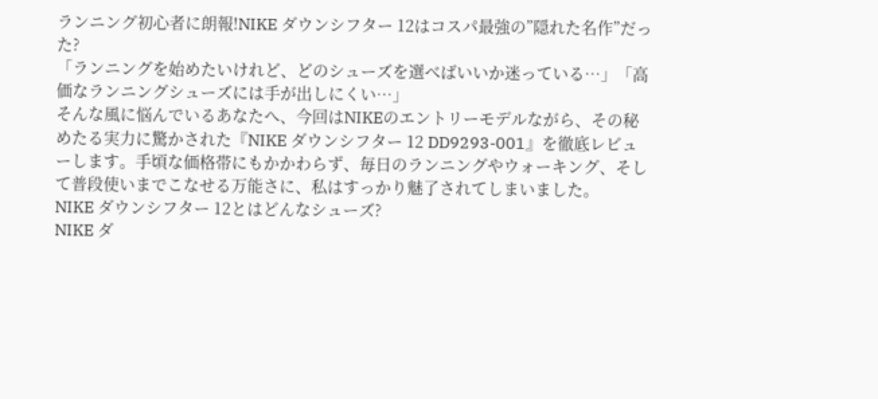ランニング初心者に朗報!NIKE ダウンシフター 12はコスパ最強の”隠れた名作”だった?
「ランニングを始めたいけれど、どのシューズを選べばいいか迷っている…」「高価なランニングシューズには手が出しにくい…」
そんな風に悩んでいるあなたへ、今回はNIKEのエントリーモデルながら、その秘めたる実力に驚かされた『NIKE ダウンシフター 12 DD9293-001』を徹底レビューします。手頃な価格帯にもかかわらず、毎日のランニングやウォーキング、そして普段使いまでこなせる万能さに、私はすっかり魅了されてしまいました。
NIKE ダウンシフター 12とはどんなシューズ?
NIKE ダ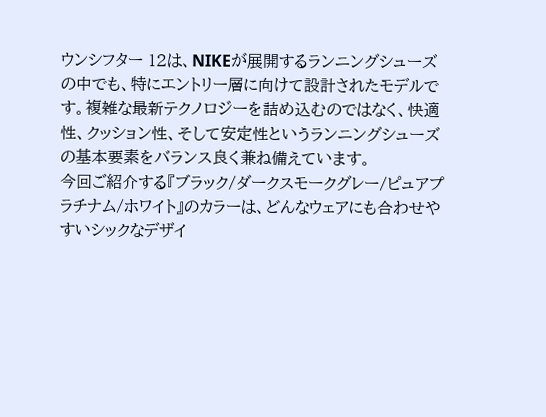ウンシフター 12は、NIKEが展開するランニングシューズの中でも、特にエントリー層に向けて設計されたモデルです。複雑な最新テクノロジーを詰め込むのではなく、快適性、クッション性、そして安定性というランニングシューズの基本要素をバランス良く兼ね備えています。
今回ご紹介する『ブラック/ダークスモークグレー/ピュアプラチナム/ホワイト』のカラーは、どんなウェアにも合わせやすいシックなデザイ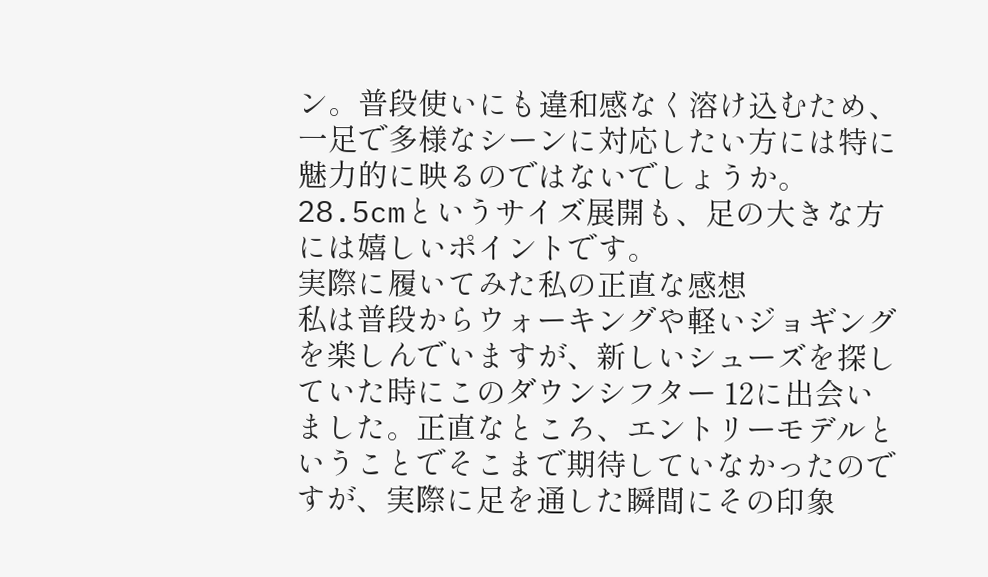ン。普段使いにも違和感なく溶け込むため、一足で多様なシーンに対応したい方には特に魅力的に映るのではないでしょうか。28.5cmというサイズ展開も、足の大きな方には嬉しいポイントです。
実際に履いてみた私の正直な感想
私は普段からウォーキングや軽いジョギングを楽しんでいますが、新しいシューズを探していた時にこのダウンシフター 12に出会いました。正直なところ、エントリーモデルということでそこまで期待していなかったのですが、実際に足を通した瞬間にその印象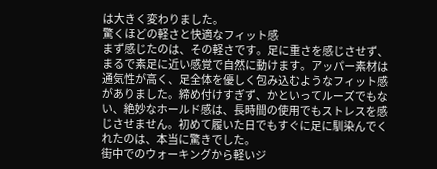は大きく変わりました。
驚くほどの軽さと快適なフィット感
まず感じたのは、その軽さです。足に重さを感じさせず、まるで素足に近い感覚で自然に動けます。アッパー素材は通気性が高く、足全体を優しく包み込むようなフィット感がありました。締め付けすぎず、かといってルーズでもない、絶妙なホールド感は、長時間の使用でもストレスを感じさせません。初めて履いた日でもすぐに足に馴染んでくれたのは、本当に驚きでした。
街中でのウォーキングから軽いジ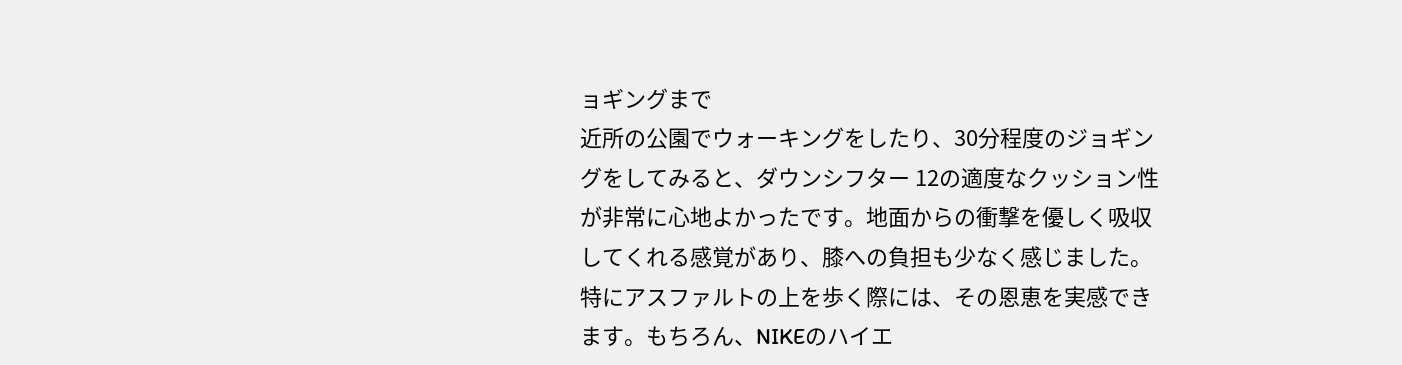ョギングまで
近所の公園でウォーキングをしたり、30分程度のジョギングをしてみると、ダウンシフター 12の適度なクッション性が非常に心地よかったです。地面からの衝撃を優しく吸収してくれる感覚があり、膝への負担も少なく感じました。特にアスファルトの上を歩く際には、その恩恵を実感できます。もちろん、NIKEのハイエ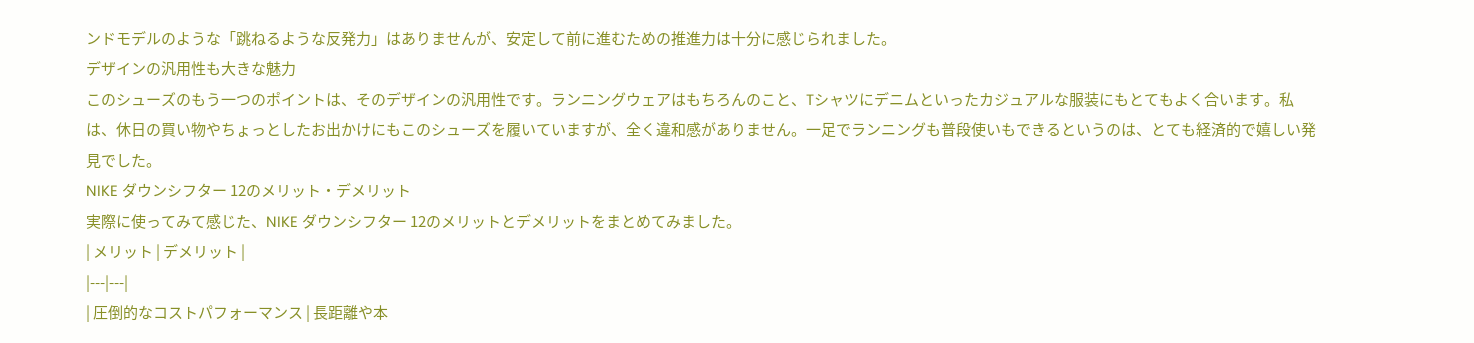ンドモデルのような「跳ねるような反発力」はありませんが、安定して前に進むための推進力は十分に感じられました。
デザインの汎用性も大きな魅力
このシューズのもう一つのポイントは、そのデザインの汎用性です。ランニングウェアはもちろんのこと、Tシャツにデニムといったカジュアルな服装にもとてもよく合います。私は、休日の買い物やちょっとしたお出かけにもこのシューズを履いていますが、全く違和感がありません。一足でランニングも普段使いもできるというのは、とても経済的で嬉しい発見でした。
NIKE ダウンシフター 12のメリット・デメリット
実際に使ってみて感じた、NIKE ダウンシフター 12のメリットとデメリットをまとめてみました。
| メリット | デメリット |
|---|---|
| 圧倒的なコストパフォーマンス | 長距離や本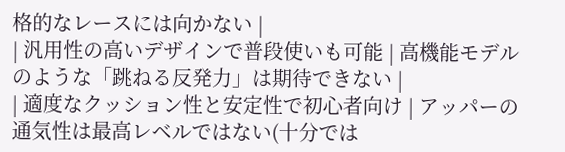格的なレースには向かない |
| 汎用性の高いデザインで普段使いも可能 | 高機能モデルのような「跳ねる反発力」は期待できない |
| 適度なクッション性と安定性で初心者向け | アッパーの通気性は最高レベルではない(十分では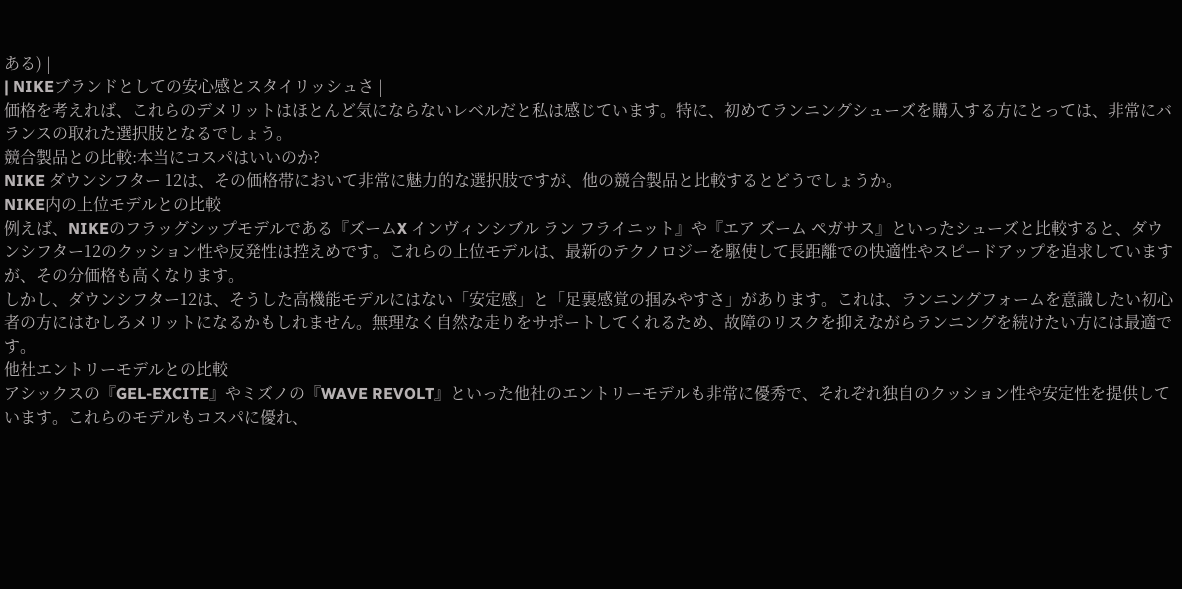ある) |
| NIKEブランドとしての安心感とスタイリッシュさ |
価格を考えれば、これらのデメリットはほとんど気にならないレベルだと私は感じています。特に、初めてランニングシューズを購入する方にとっては、非常にバランスの取れた選択肢となるでしょう。
競合製品との比較:本当にコスパはいいのか?
NIKE ダウンシフター 12は、その価格帯において非常に魅力的な選択肢ですが、他の競合製品と比較するとどうでしょうか。
NIKE内の上位モデルとの比較
例えば、NIKEのフラッグシップモデルである『ズームX インヴィンシブル ラン フライニット』や『エア ズーム ペガサス』といったシューズと比較すると、ダウンシフター12のクッション性や反発性は控えめです。これらの上位モデルは、最新のテクノロジーを駆使して長距離での快適性やスピードアップを追求していますが、その分価格も高くなります。
しかし、ダウンシフター12は、そうした高機能モデルにはない「安定感」と「足裏感覚の掴みやすさ」があります。これは、ランニングフォームを意識したい初心者の方にはむしろメリットになるかもしれません。無理なく自然な走りをサポートしてくれるため、故障のリスクを抑えながらランニングを続けたい方には最適です。
他社エントリーモデルとの比較
アシックスの『GEL-EXCITE』やミズノの『WAVE REVOLT』といった他社のエントリーモデルも非常に優秀で、それぞれ独自のクッション性や安定性を提供しています。これらのモデルもコスパに優れ、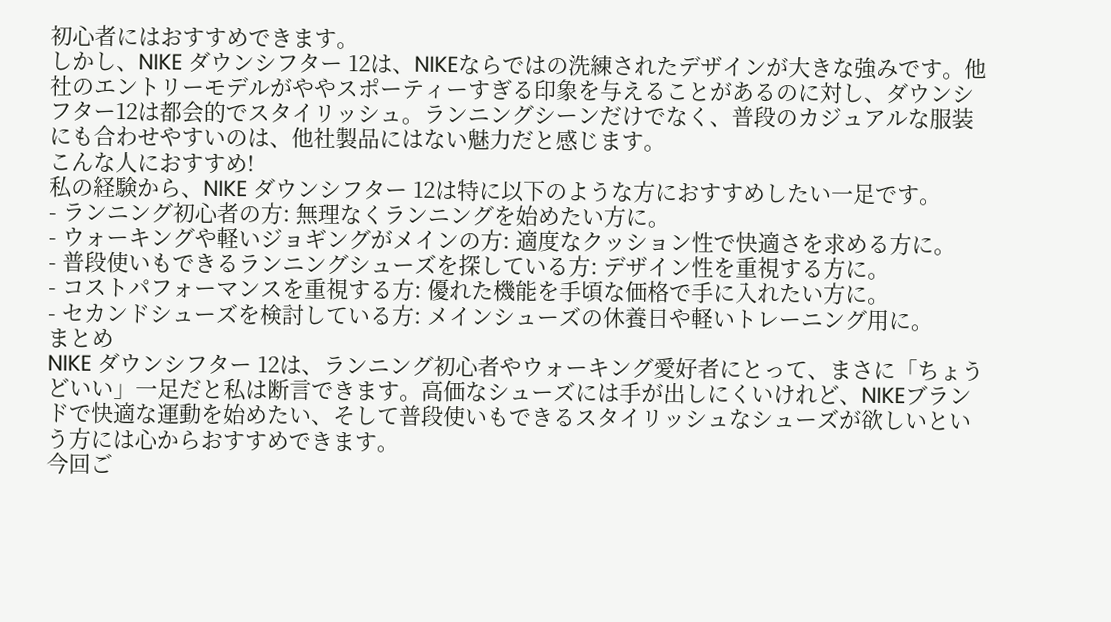初心者にはおすすめできます。
しかし、NIKE ダウンシフター 12は、NIKEならではの洗練されたデザインが大きな強みです。他社のエントリーモデルがややスポーティーすぎる印象を与えることがあるのに対し、ダウンシフター12は都会的でスタイリッシュ。ランニングシーンだけでなく、普段のカジュアルな服装にも合わせやすいのは、他社製品にはない魅力だと感じます。
こんな人におすすめ!
私の経験から、NIKE ダウンシフター 12は特に以下のような方におすすめしたい一足です。
- ランニング初心者の方: 無理なくランニングを始めたい方に。
- ウォーキングや軽いジョギングがメインの方: 適度なクッション性で快適さを求める方に。
- 普段使いもできるランニングシューズを探している方: デザイン性を重視する方に。
- コストパフォーマンスを重視する方: 優れた機能を手頃な価格で手に入れたい方に。
- セカンドシューズを検討している方: メインシューズの休養日や軽いトレーニング用に。
まとめ
NIKE ダウンシフター 12は、ランニング初心者やウォーキング愛好者にとって、まさに「ちょうどいい」一足だと私は断言できます。高価なシューズには手が出しにくいけれど、NIKEブランドで快適な運動を始めたい、そして普段使いもできるスタイリッシュなシューズが欲しいという方には心からおすすめできます。
今回ご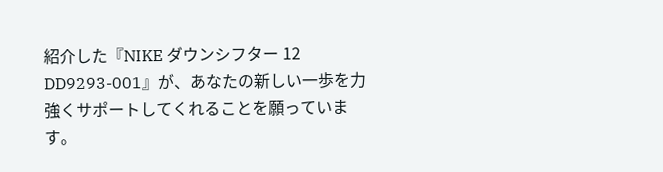紹介した『NIKE ダウンシフター 12 DD9293-001』が、あなたの新しい一歩を力強くサポートしてくれることを願っています。